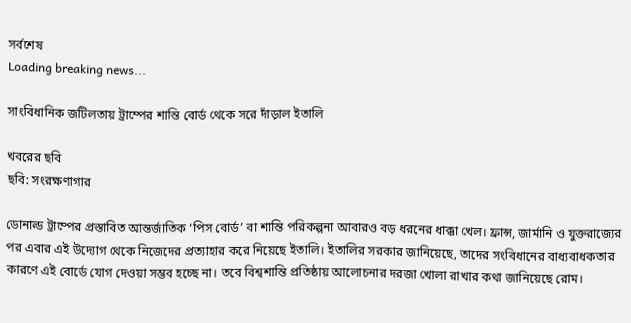সর্বশেষ
Loading breaking news...

সাংবিধানিক জটিলতায় ট্রাম্পের শান্তি বোর্ড থেকে সরে দাঁড়াল ইতালি

খবরের ছবি
ছবি: সংরক্ষণাগার

ডোনাল্ড ট্রাম্পের প্রস্তাবিত আন্তর্জাতিক ‘পিস বোর্ড’ বা শান্তি পরিকল্পনা আবারও বড় ধরনের ধাক্কা খেল। ফ্রান্স, জার্মানি ও যুক্তরাজ্যের পর এবার এই উদ্যোগ থেকে নিজেদের প্রত্যাহার করে নিয়েছে ইতালি। ইতালির সরকার জানিয়েছে, তাদের সংবিধানের বাধ্যবাধকতার কারণে এই বোর্ডে যোগ দেওয়া সম্ভব হচ্ছে না। তবে বিশ্বশান্তি প্রতিষ্ঠায় আলোচনার দরজা খোলা রাখার কথা জানিয়েছে রোম।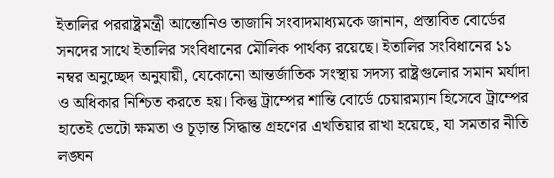ইতালির পররাষ্ট্রমন্ত্রী আন্তোনিও তাজানি সংবাদমাধ্যমকে জানান, প্রস্তাবিত বোর্ডের সনদের সাথে ইতালির সংবিধানের মৌলিক পার্থক্য রয়েছে। ইতালির সংবিধানের ১১ নম্বর অনুচ্ছেদ অনুযায়ী, যেকোনো আন্তর্জাতিক সংস্থায় সদস্য রাষ্ট্রগুলোর সমান মর্যাদা ও অধিকার নিশ্চিত করতে হয়। কিন্তু ট্রাম্পের শান্তি বোর্ডে চেয়ারম্যান হিসেবে ট্রাম্পের হাতেই ভেটো ক্ষমতা ও চূড়ান্ত সিদ্ধান্ত গ্রহণের এখতিয়ার রাখা হয়েছে, যা সমতার নীতি লঙ্ঘন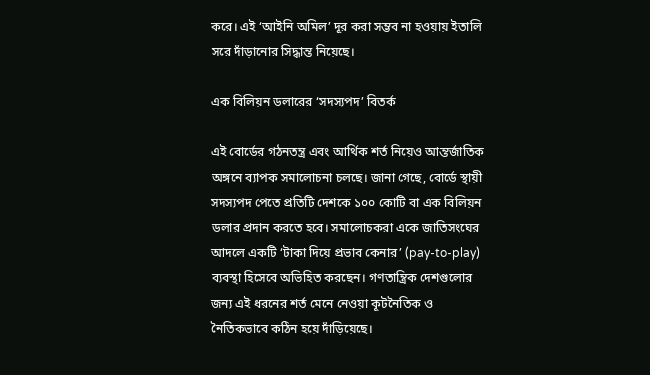করে। এই ‘আইনি অমিল’ দূর করা সম্ভব না হওয়ায় ইতালি সরে দাঁড়ানোর সিদ্ধান্ত নিয়েছে।

এক বিলিয়ন ডলারের ‘সদস্যপদ’ বিতর্ক

এই বোর্ডের গঠনতন্ত্র এবং আর্থিক শর্ত নিয়েও আন্তর্জাতিক অঙ্গনে ব্যাপক সমালোচনা চলছে। জানা গেছে, বোর্ডে স্থায়ী সদস্যপদ পেতে প্রতিটি দেশকে ১০০ কোটি বা এক বিলিয়ন ডলার প্রদান করতে হবে। সমালোচকরা একে জাতিসংঘের আদলে একটি ‘টাকা দিয়ে প্রভাব কেনার’ (pay-to-play) ব্যবস্থা হিসেবে অভিহিত করছেন। গণতান্ত্রিক দেশগুলোর জন্য এই ধরনের শর্ত মেনে নেওয়া কূটনৈতিক ও নৈতিকভাবে কঠিন হয়ে দাঁড়িয়েছে।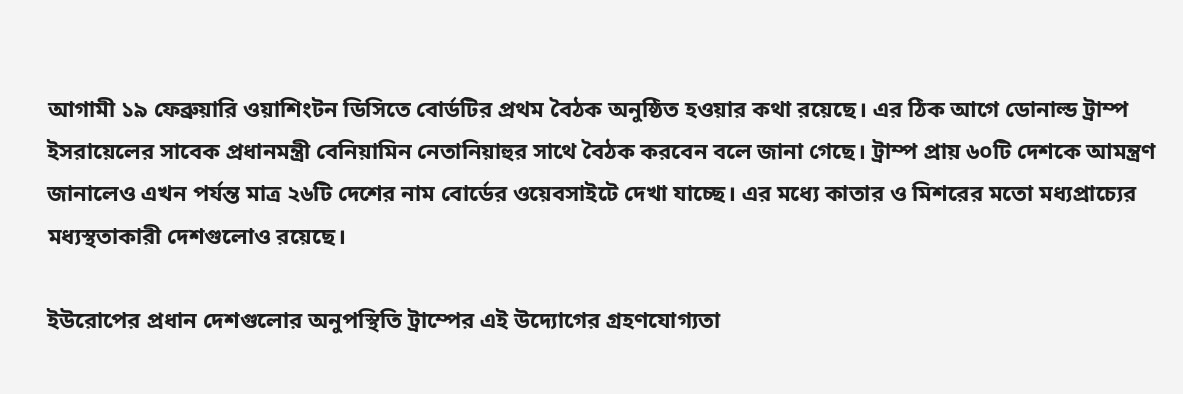আগামী ১৯ ফেব্রুয়ারি ওয়াশিংটন ডিসিতে বোর্ডটির প্রথম বৈঠক অনুষ্ঠিত হওয়ার কথা রয়েছে। এর ঠিক আগে ডোনাল্ড ট্রাম্প ইসরায়েলের সাবেক প্রধানমন্ত্রী বেনিয়ামিন নেতানিয়াহুর সাথে বৈঠক করবেন বলে জানা গেছে। ট্রাম্প প্রায় ৬০টি দেশকে আমন্ত্রণ জানালেও এখন পর্যন্ত মাত্র ২৬টি দেশের নাম বোর্ডের ওয়েবসাইটে দেখা যাচ্ছে। এর মধ্যে কাতার ও মিশরের মতো মধ্যপ্রাচ্যের মধ্যস্থতাকারী দেশগুলোও রয়েছে।

ইউরোপের প্রধান দেশগুলোর অনুপস্থিতি ট্রাম্পের এই উদ্যোগের গ্রহণযোগ্যতা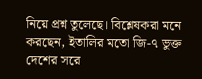নিয়ে প্রশ্ন তুলেছে। বিশ্লেষকরা মনে করছেন, ইতালির মতো জি-৭ ভুক্ত দেশের সরে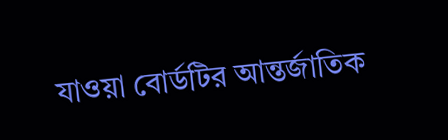যাওয়া বোর্ডটির আন্তর্জাতিক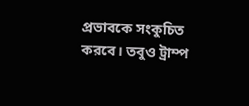প্রভাবকে সংকুচিত করবে। তবুও ট্রাম্প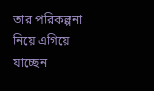তার পরিকল্পনা নিয়ে এগিয়ে যাচ্ছেন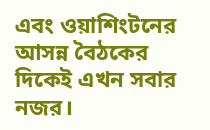এবং ওয়াশিংটনের আসন্ন বৈঠকের দিকেই এখন সবার নজর।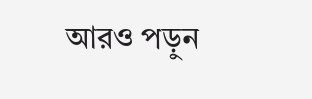আরও পড়ুন